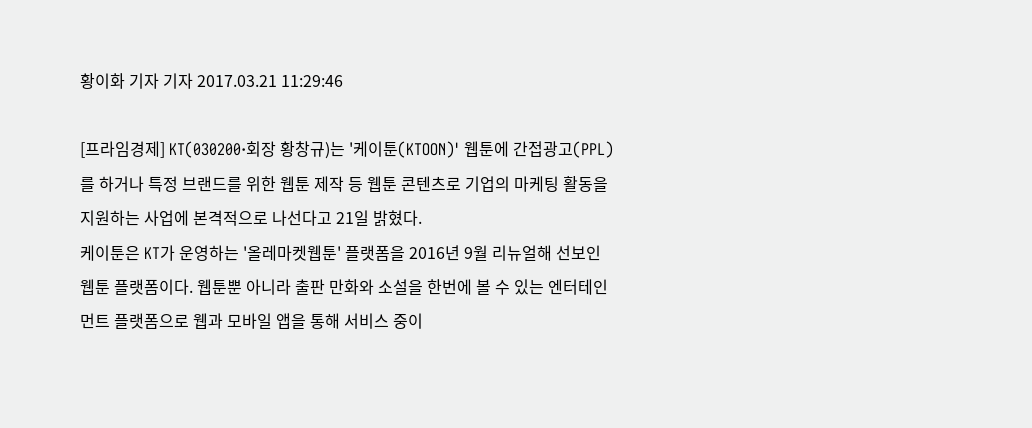황이화 기자 기자 2017.03.21 11:29:46

[프라임경제] KT(030200·회장 황창규)는 '케이툰(KTOON)' 웹툰에 간접광고(PPL)를 하거나 특정 브랜드를 위한 웹툰 제작 등 웹툰 콘텐츠로 기업의 마케팅 활동을 지원하는 사업에 본격적으로 나선다고 21일 밝혔다.
케이툰은 KT가 운영하는 '올레마켓웹툰' 플랫폼을 2016년 9월 리뉴얼해 선보인 웹툰 플랫폼이다. 웹툰뿐 아니라 출판 만화와 소설을 한번에 볼 수 있는 엔터테인먼트 플랫폼으로 웹과 모바일 앱을 통해 서비스 중이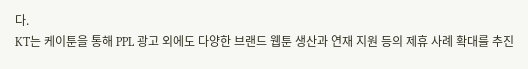다.
KT는 케이툰을 통해 PPL 광고 외에도 다양한 브랜드 웹툰 생산과 연재 지원 등의 제휴 사례 확대를 추진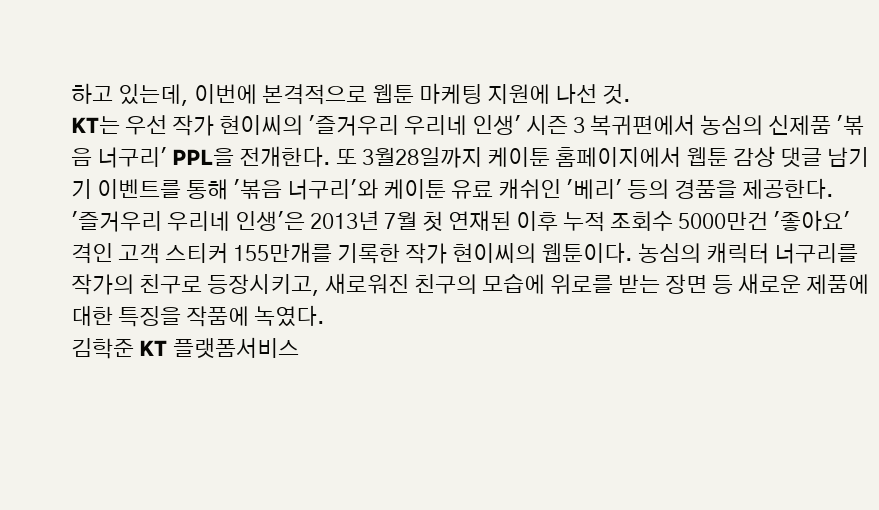하고 있는데, 이번에 본격적으로 웹툰 마케팅 지원에 나선 것.
KT는 우선 작가 현이씨의 '즐거우리 우리네 인생' 시즌 3 복귀편에서 농심의 신제품 '볶음 너구리' PPL을 전개한다. 또 3월28일까지 케이툰 홈페이지에서 웹툰 감상 댓글 남기기 이벤트를 통해 '볶음 너구리'와 케이툰 유료 캐쉬인 '베리' 등의 경품을 제공한다.
'즐거우리 우리네 인생'은 2013년 7월 첫 연재된 이후 누적 조회수 5000만건 '좋아요' 격인 고객 스티커 155만개를 기록한 작가 현이씨의 웹툰이다. 농심의 캐릭터 너구리를 작가의 친구로 등장시키고, 새로워진 친구의 모습에 위로를 받는 장면 등 새로운 제품에 대한 특징을 작품에 녹였다.
김학준 KT 플랫폼서비스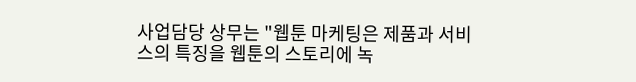사업담당 상무는 "웹툰 마케팅은 제품과 서비스의 특징을 웹툰의 스토리에 녹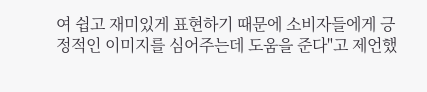여 쉽고 재미있게 표현하기 때문에 소비자들에게 긍정적인 이미지를 심어주는데 도움을 준다"고 제언했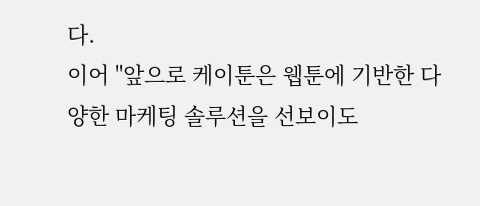다.
이어 "앞으로 케이툰은 웹툰에 기반한 다양한 마케팅 솔루션을 선보이도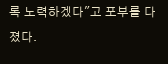록 노력하겠다"고 포부를 다졌다.